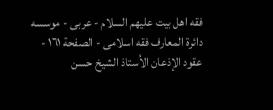فقه اهل بیت علیهم السلام - عربی - موسسه دائرة المعارف فقه اسلامی - الصفحة ١٦١ - عقود الإذعان الاُستاذ الشيخ حسن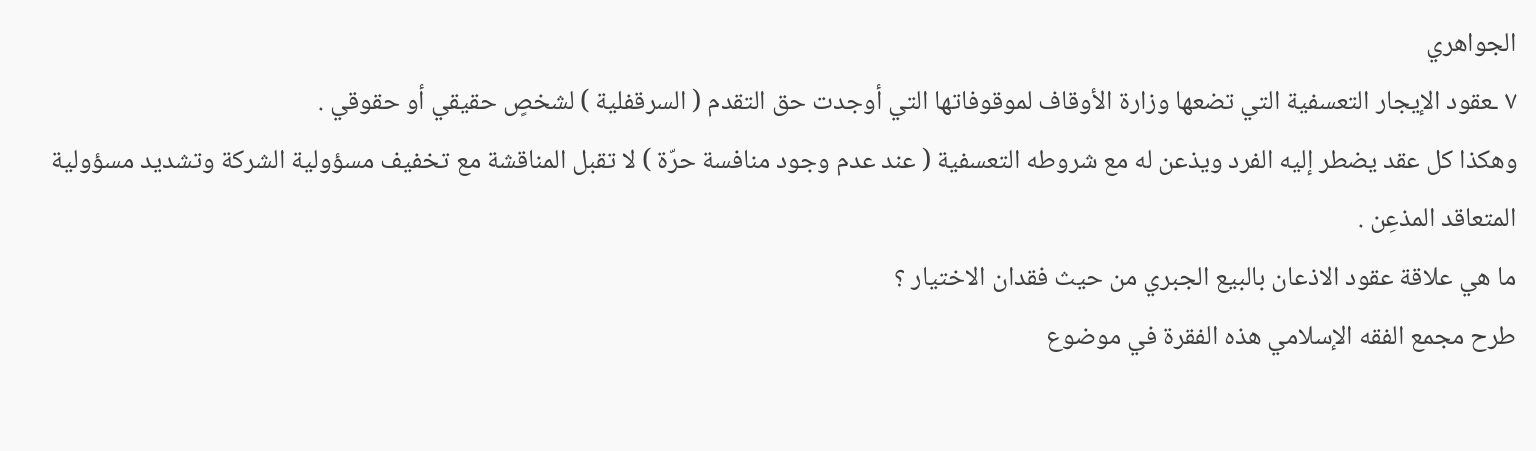الجواهري
٧ ـعقود الإيجار التعسفية التي تضعها وزارة الأوقاف لموقوفاتها التي أوجدت حق التقدم ( السرقفلية ) لشخصٍ حقيقي أو حقوقي .
وهكذا كل عقد يضطر إليه الفرد ويذعن له مع شروطه التعسفية ( عند عدم وجود منافسة حرّة ) لا تقبل المناقشة مع تخفيف مسؤولية الشركة وتشديد مسؤولية المتعاقد المذعِن .
ما هي علاقة عقود الاذعان بالبيع الجبري من حيث فقدان الاختيار ؟
طرح مجمع الفقه الإسلامي هذه الفقرة في موضوع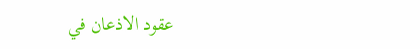عقود الاذعان في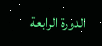الدورة الرابعة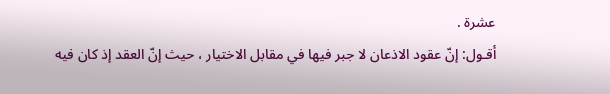عشرة .
أقـول: إنّ عقود الاذعان لا جبر فيها في مقابل الاختيار ، حيث إنّ العقد إذ كان فيه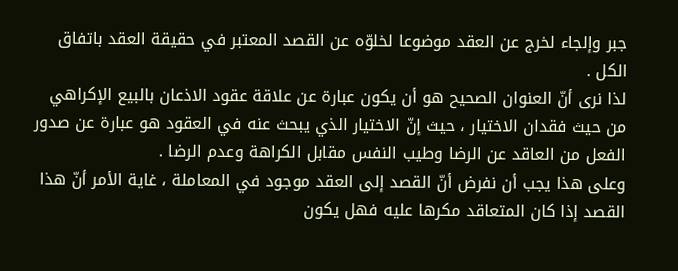جبر وإلجاء لخرج عن العقد موضوعا لخلوّه عن القصد المعتبر في حقيقة العقد باتفاق الكل .
لذا نرى أنّ العنوان الصحيح هو أن يكون عبارة عن علاقة عقود الاذعان بالبيع الإكراهي من حيث فقدان الاختيار ، حيث إنّ الاختيار الذي يبحث عنه في العقود هو عبارة عن صدور الفعل من العاقد عن الرضا وطيب النفس مقابل الكراهة وعدم الرضا .
وعلى هذا يجب أن نفرض أنّ القصد إلى العقد موجود في المعاملة ، غاية الأمر أنّ هذا القصد إذا كان المتعاقد مكرها عليه فهل يكون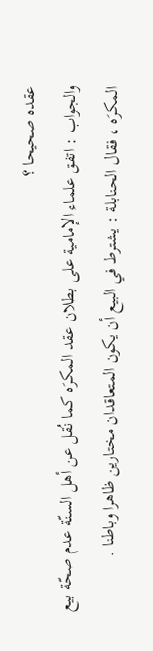عقده صحيحا ؟
والجواب : اتفق علماء الإمامية على بطلان عقد المكرَه كما نُقل عن أهل السنّة عدم صحّة بيع المكرَه ، فقال الحنابلة : يشترط في البيع أن يكون المتعاقدان مختارين ظاهرا وباطنا .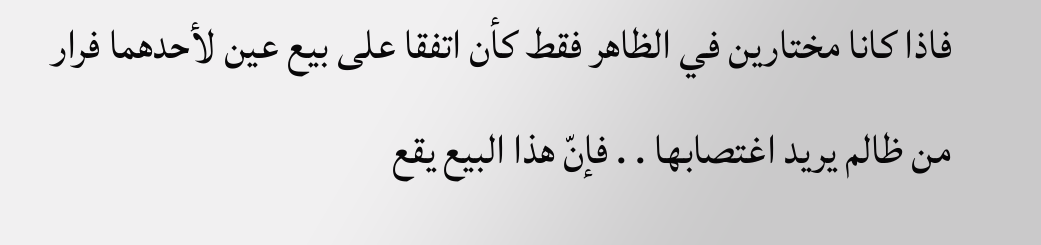فاذا كانا مختارين في الظاهر فقط كأن اتفقا على بيع عين لأحدهما فرار من ظالم يريد اغتصابها . . فإنّ هذا البيع يقع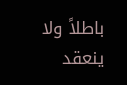باطلاً ولا ينعقد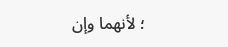؛ لأنهما وإن